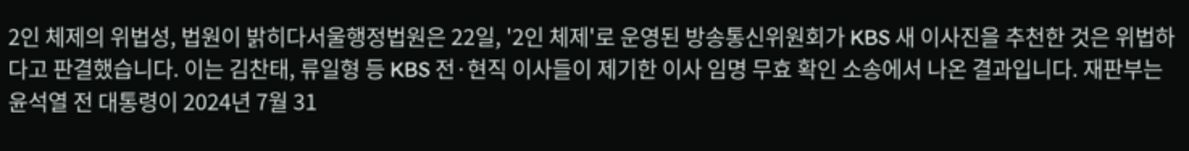2인 체제의 위법성, 법원이 밝히다서울행정법원은 22일, '2인 체제'로 운영된 방송통신위원회가 KBS 새 이사진을 추천한 것은 위법하다고 판결했습니다. 이는 김찬태, 류일형 등 KBS 전·현직 이사들이 제기한 이사 임명 무효 확인 소송에서 나온 결과입니다. 재판부는 윤석열 전 대통령이 2024년 7월 31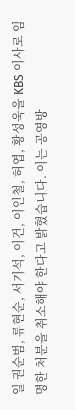일 권순범, 류현순, 서기석, 이건, 이인철, 허엽, 황성욱을 KBS 이사로 임명한 처분을 취소해야 한다고 밝혔습니다. 이는 공영방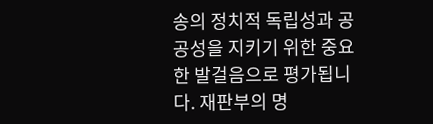송의 정치적 독립성과 공공성을 지키기 위한 중요한 발걸음으로 평가됩니다. 재판부의 명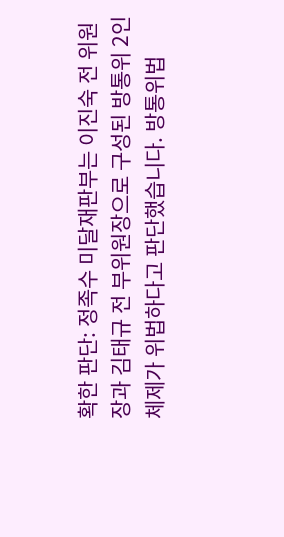확한 판단: 정족수 미달재판부는 이진숙 전 위원장과 김태규 전 부위원장으로 구성된 방통위 2인 체제가 위법하다고 판단했습니다. 방통위법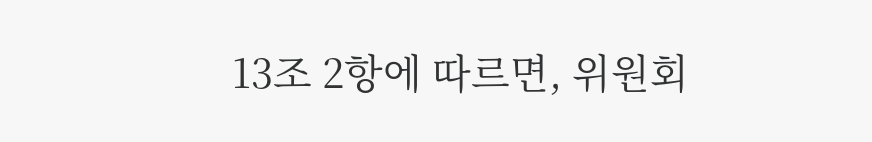13조 2항에 따르면, 위원회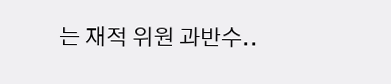는 재적 위원 과반수..